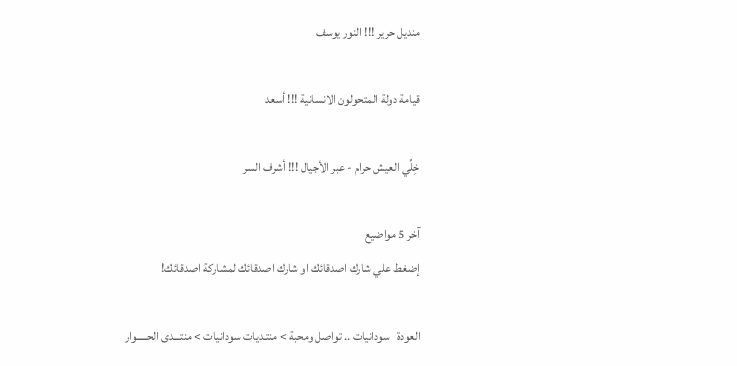منديل حرير !!! النور يوسف

قيامة دولة المتحولون الانسانية !!! أسعد

خِلِّي العيش حرام - عبر الأجيال !!! أشرف السر

آخر 5 مواضيع
إضغط علي شارك اصدقائك او شارك اصدقائك لمشاركة اصدقائك!

العودة   سودانيات .. تواصل ومحبة > منتـديات سودانيات > منتـــدى الحـــــوار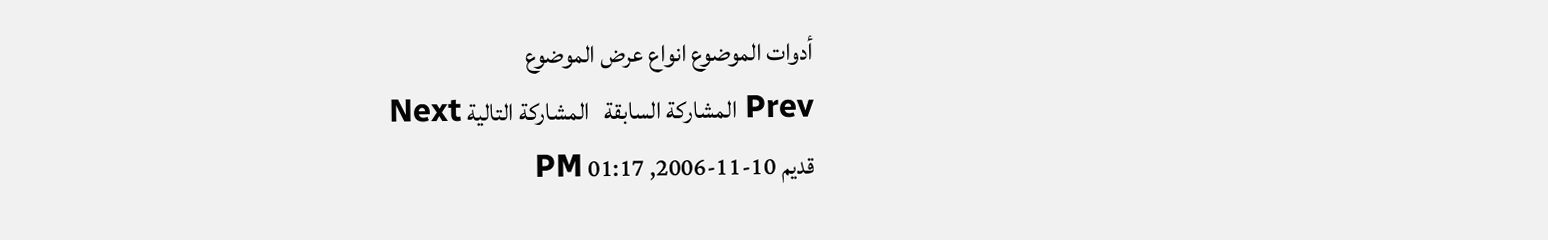أدوات الموضوع انواع عرض الموضوع
Prev المشاركة السابقة   المشاركة التالية Next
قديم 10-11-2006, 01:17 PM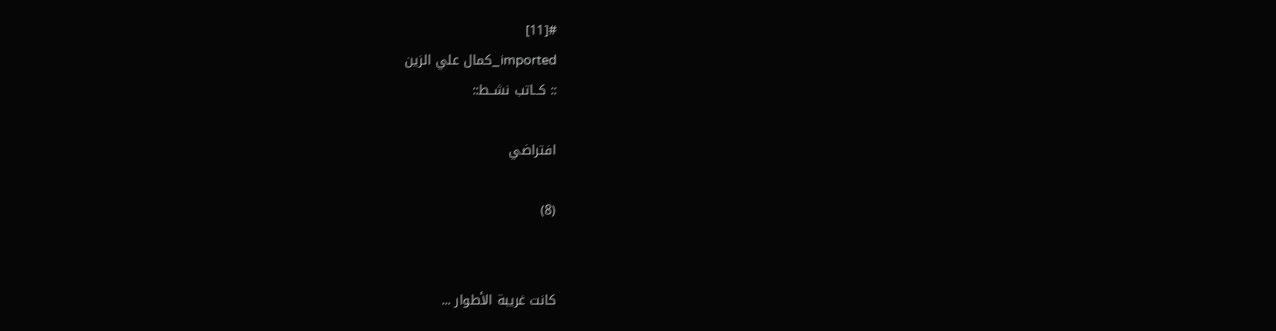#[11]
imported_كمال علي الزين
:: كــاتب نشــط::

افتراضي

(8)


كانت غريبة الأطوار ...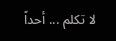لا تكلم ... أحداً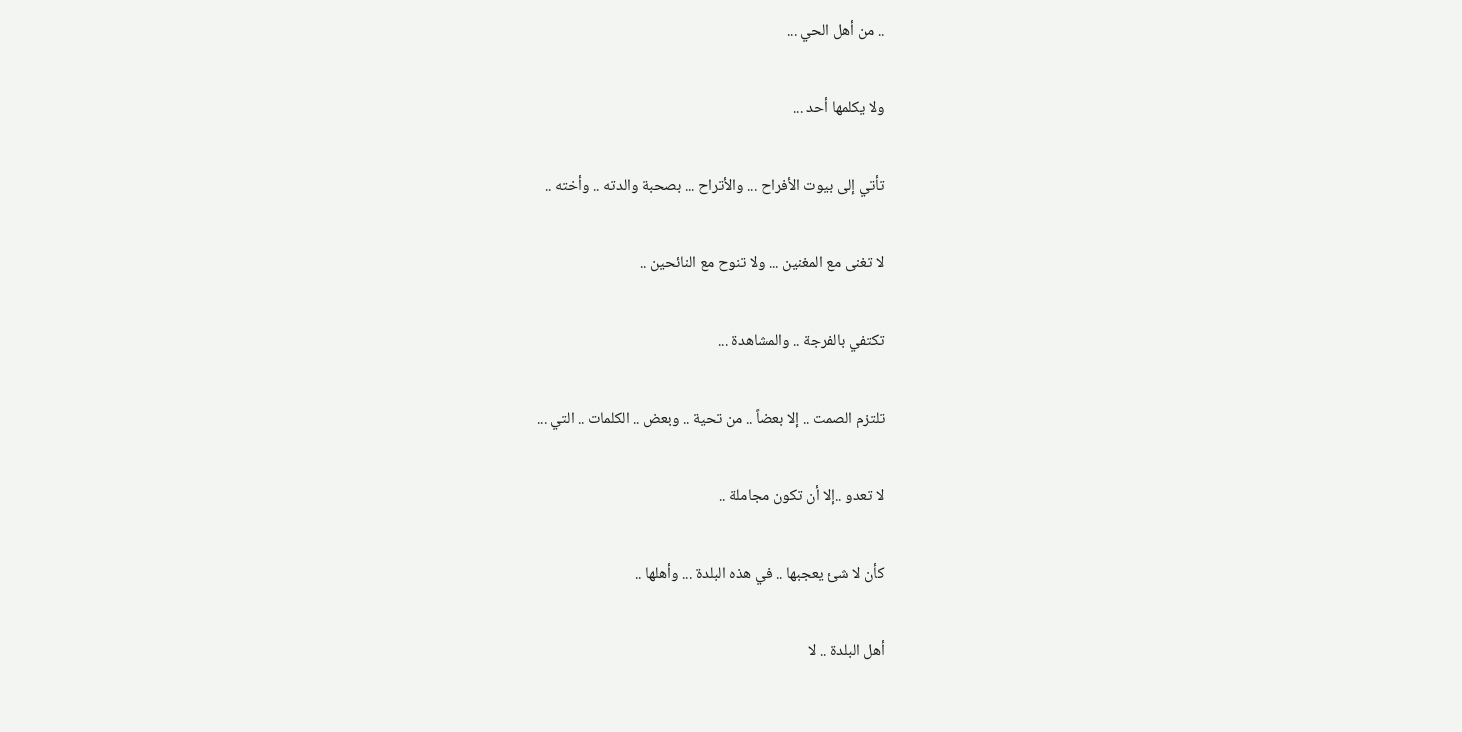.. من أهل الحي ...

ولا يكلمها أحد ...

تأتي إلى بيوت الأفراح ... والأتراح ... بصحبة والدته .. وأخته ..

لا تغنى مع المغنين ... ولا تنوح مع النائحين ..

تكتفي بالفرجة .. والمشاهدة ...

تلتزم الصمت .. إلا بعضاً .. من تحية .. وبعض .. الكلمات .. التي ...

لا تعدو ..إلا أن تكون مجاملة ..

كأن لا شئ يعجبها .. في هذه البلدة ... وأهلها ..

أهل البلدة .. لا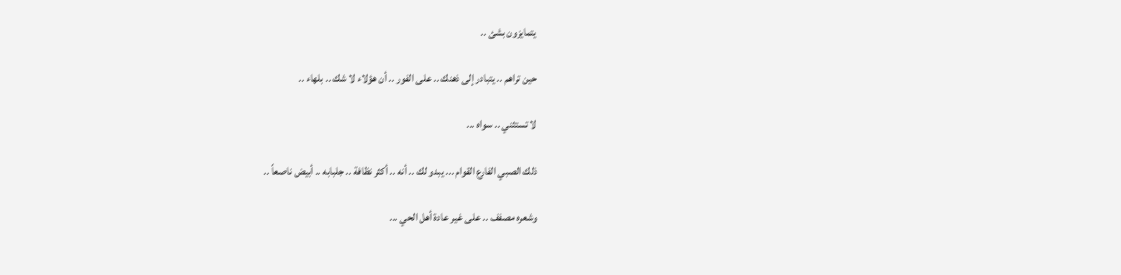يتمايزون بشئ ..

حين تراهم .. يتبادر إلى ذهنك .. على الفور .. أن هؤلاء لا شك .. بلهاء ..

لا تستثني .. سواه ...

ذلك الصبي الفارع القوام ... يبدو لك .. أنه .. أكثر نظافة .. جلبابه .. أبيض ناصعاً ..

وشعره مصفف .. على غير عادة أهل الحي ...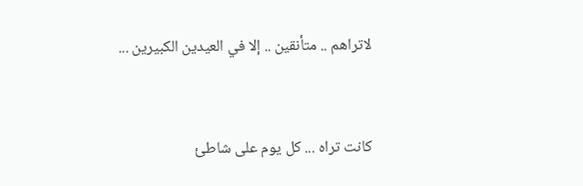لاتراهم .. متأنقين .. إلا في العيدين الكبيرين ...


كانت تراه ... كل يوم على شاطئ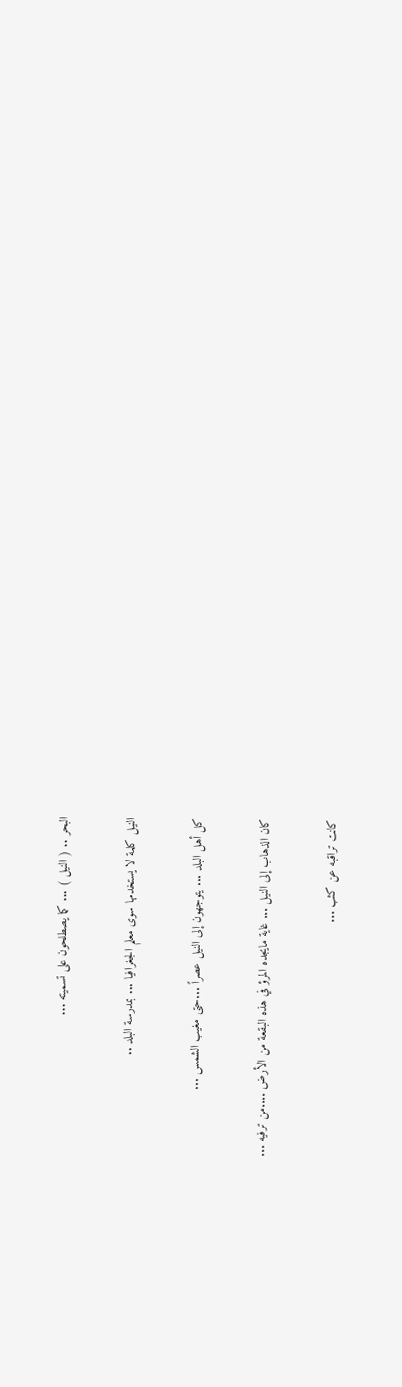البحر .. ( النيل ) ... كما يصطلحون على تسميته ...

النيل كلمة لا يستخدمها سوى معلم الجغرافيا ... بمدرسة البلد ..

كل أهل البلد ... يتوجهون إلى النيل عصراً ...حتى مغيب الشمس ...

كان الذهاب إلى النيل ... غاية مايجده المرؤ في هذه البقعة من الأرض ....من ترفيه ...

كانت تراقبه عن كثب ...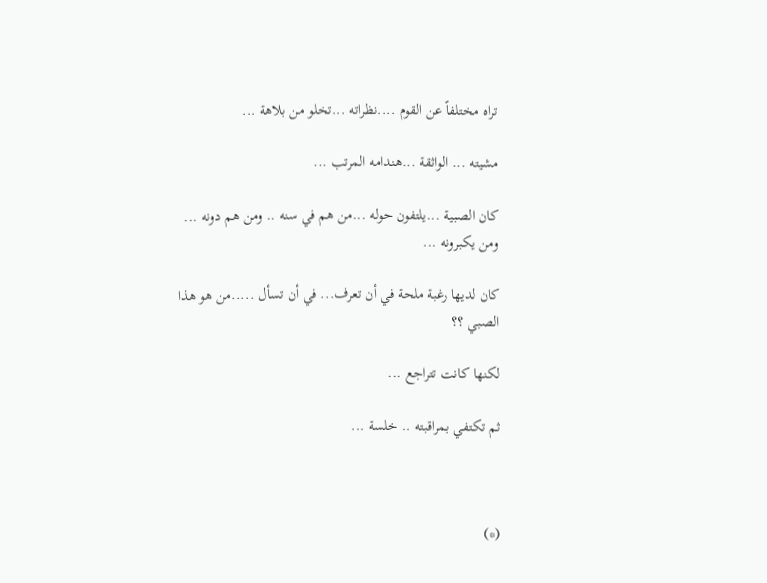تراه مختلفاً عن القوم ....نظراته ...تخلو من بلاهة ...

مشيته ... الواثقة ...هندامه المرتب ...

كان الصبية ...يلتفون حوله ...من هم في سنه .. ومن هم دونه ... ومن يكبرونه ...

كان لديها رغبة ملحة في أن تعرف... في أن تسأل .....من هو هذا الصبي ؟؟

لكنها كانت تتراجع ...

ثم تكتفي بمراقبته .. خلسة ...



(*)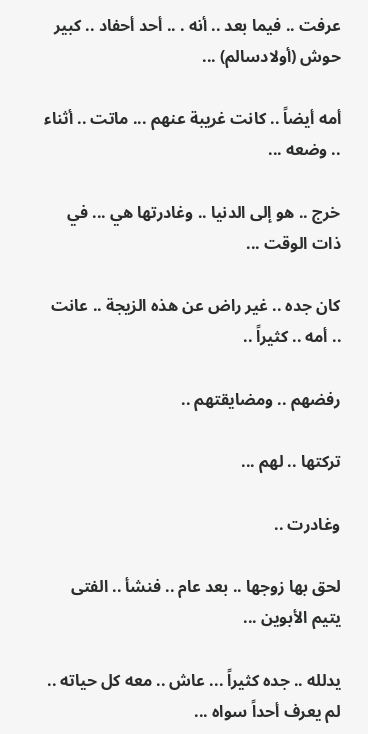عرفت .. فيما بعد .. أنه . .. أحد أحفاد .. كبير حوش (أولادسالم) ...

أمه أيضاً .. كانت غريبة عنهم ... ماتت .. أثناء .. وضعه ...

خرج .. هو إلى الدنيا .. وغادرتها هي ... في ذات الوقت ...

كان جده .. غير راض عن هذه الزيجة .. عانت .. أمه .. كثيراً ..

رفضهم .. ومضايقتهم ..

تركتها .. لهم ...

وغادرت ..

لحق بها زوجها .. بعد عام .. فنشأ .. الفتى يتيم الأبوين ...

يدلله .. جده كثيراً ... عاش .. معه كل حياته .. لم يعرف أحداً سواه ...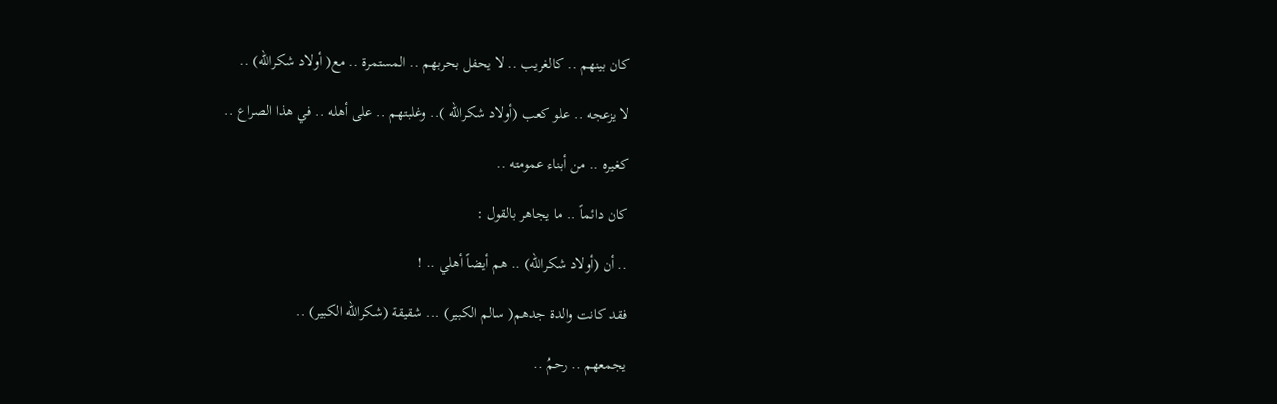كان بينهم .. كالغريب .. لا يحفل بحربهم .. المستمرة .. مع( أولاد شكرالله) ..

لا يزعجه .. علو كعب (أولاد شكرالله ).. وغلبتهم .. على أهله .. في هذا الصراع ..

كغيره .. من أبناء عمومته ..

كان دائماً .. ما يجاهر بالقول :

.. أن (أولاد شكرالله) .. هم أيضاً أهلي .. !

فقد كانت والدة جدهم( سالم الكبير) ... شقيقة (شكرالله الكبير) ..

يجمعهم .. رحمُ ..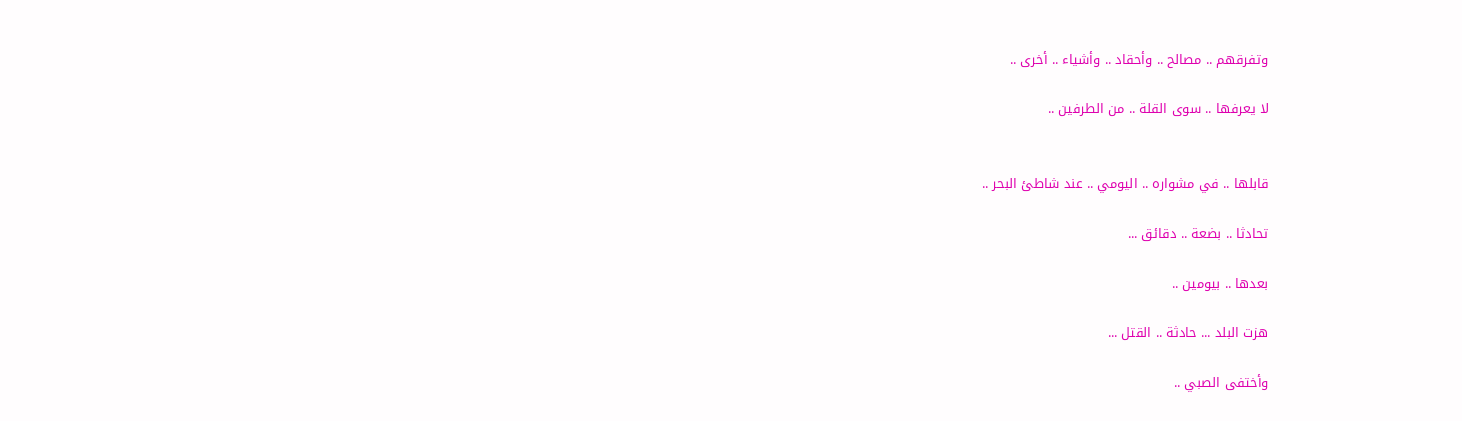وتفرقهم .. مصالح .. وأحقاد .. وأشياء .. أخرى ..

لا يعرفها .. سوى القلة .. من الطرفين ..


قابلها .. في مشواره .. اليومي .. عند شاطئ البحر ..

تحادثا .. بضعة .. دقائق ...

بعدها .. بيومين ..

هزت البلد ... حادثة .. القتل ...

وأختفى الصبي ..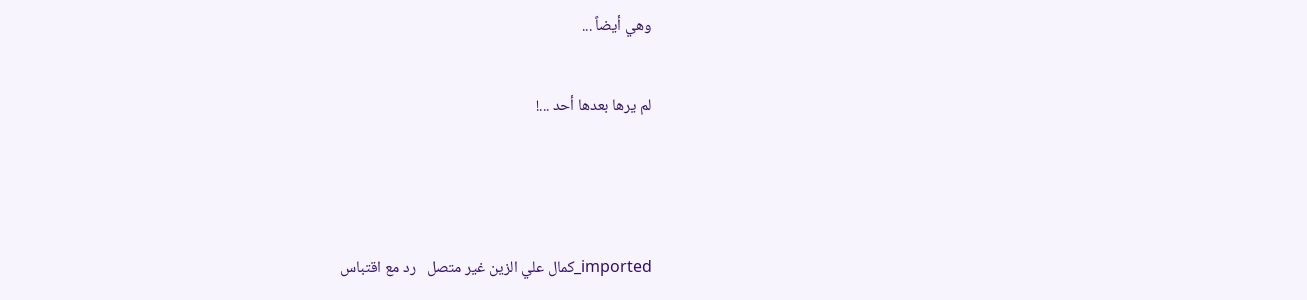وهي أيضاً ...

لم يرها بعدها أحد ...!



imported_كمال علي الزين غير متصل   رد مع اقتباس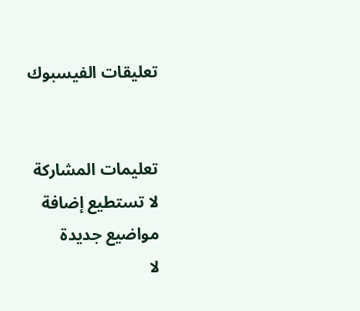تعليقات الفيسبوك


تعليمات المشاركة
لا تستطيع إضافة مواضيع جديدة
لا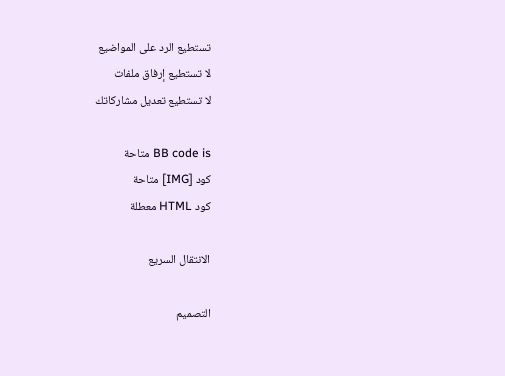تستطيع الرد على المواضيع
لا تستطيع إرفاق ملفات
لا تستطيع تعديل مشاركاتك

BB code is متاحة
كود [IMG] متاحة
كود HTML معطلة

الانتقال السريع

التصميم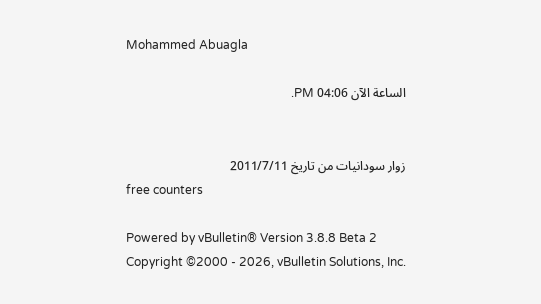Mohammed Abuagla

الساعة الآن 04:06 PM.


زوار سودانيات من تاريخ 2011/7/11
free counters

Powered by vBulletin® Version 3.8.8 Beta 2
Copyright ©2000 - 2026, vBulletin Solutions, Inc.